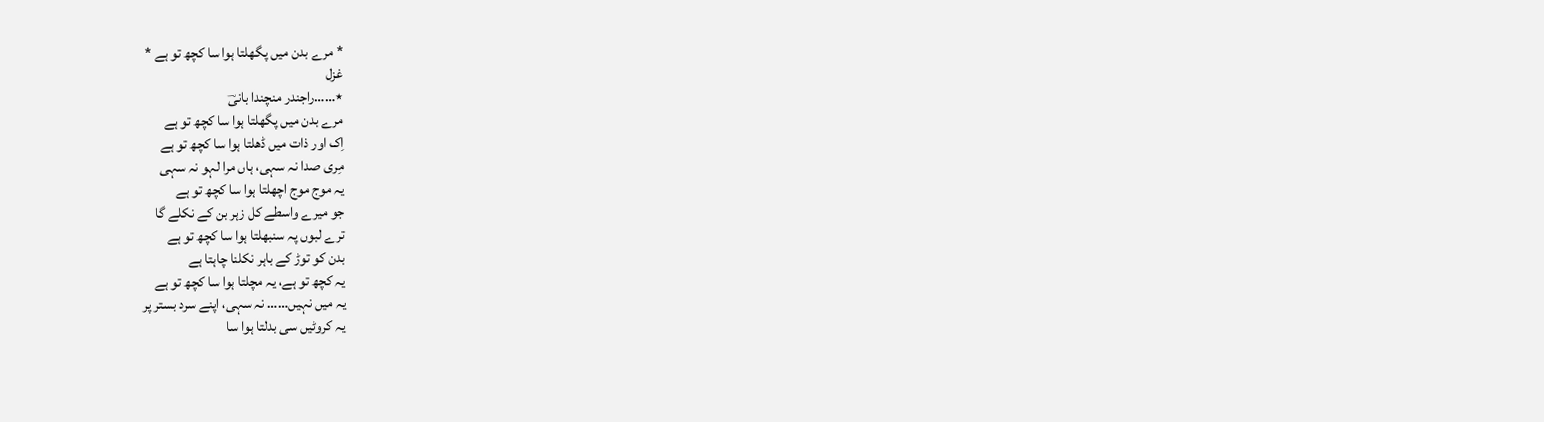* مرے بدن میں پگھلتا ہوا سا کچھ تو ہے *
غزل
٭……راجندر منچندا بانیؔ
مرے بدن میں پگھلتا ہوا سا کچھ تو ہے
اِک اور ذات میں ڈھلتا ہوا سا کچھ تو ہے
مِری صدا نہ سہی، ہاں مرا لہو نہ سہی
یہ موج موج اچھلتا ہوا سا کچھ تو ہے
جو میرے واسطے کل زہر بن کے نکلے گا
ترے لبوں پہ سنبھلتا ہوا سا کچھ تو ہے
بدن کو توڑ کے باہر نکلنا چاہتا ہے
یہ کچھ تو ہے، یہ مچلتا ہوا سا کچھ تو ہے
یہ میں نہیں…… نہ سہی، اپنے سرد بستر پر
یہ کروٹیں سی بدلتا ہوا سا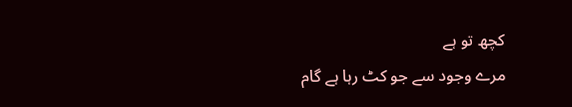کچھ تو ہے
مرے وجود سے جو کٹ رہا ہے گام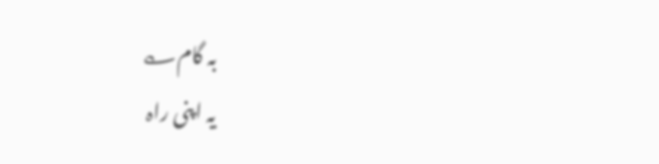بہ گام؎
یہ اپنی راہ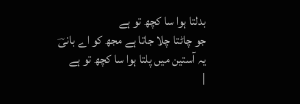بدلتا ہوا سا کچھ تو ہے
جو چاٹتا چلا جاتا ہے مجھ کو اے بانیؔ
یہ آستین میں پلتا ہوا سا کچھ تو ہے
|